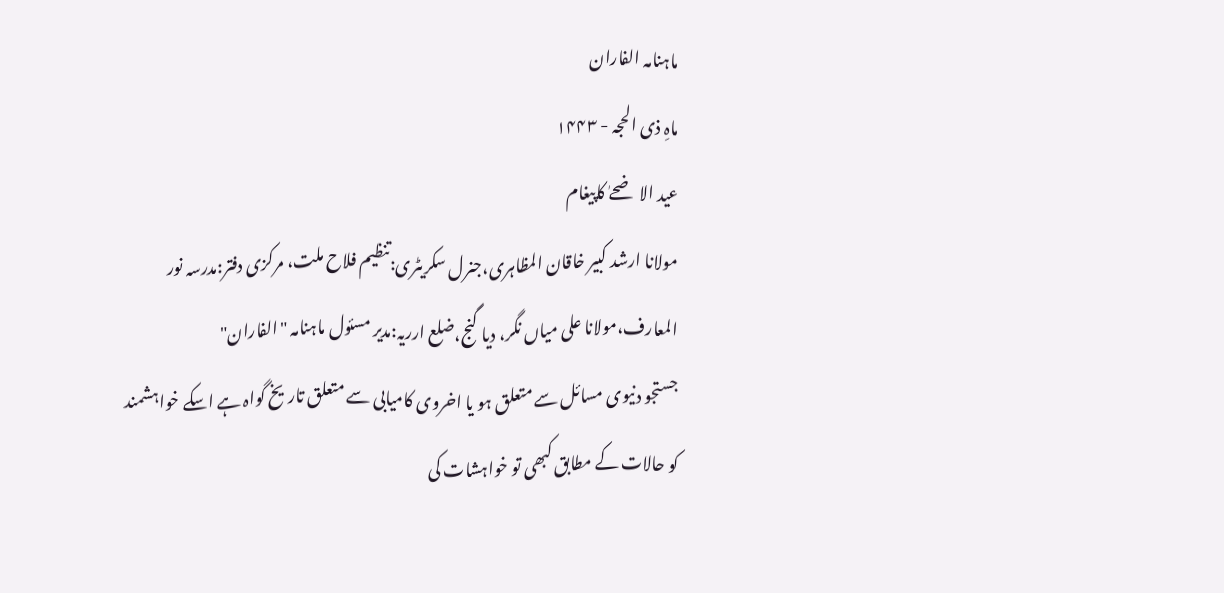ماہنامہ الفاران
ماہِ ذی الحجہ - ۱۴۴۳
عید الاضحےٰ کاپیغام
مولانا ارشد کبیر خاقان المظاہری،جنرل سکریٹری:تنظیم فلاح ملت، مرکزی دفتر:مدرسہ نور المعارف،مولانا علی میاں نگر، دیا گنج،ضلع ارریہ:مدیر مسئول ماہنامہ "الفاران"
جستجو دنیوی مسائل سے متعلق ہو یا اخروی کامیابی سے متعلق تاریخ گواہ ہے اسکے خواہشمند کو حالات کے مطابق کبھی تو خواہشات کی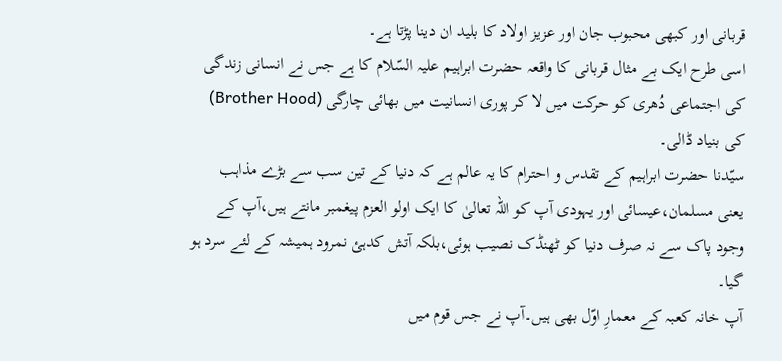قربانی اور کبھی محبوب جان اور عزیز اولاد کا بلید ان دینا پڑتا ہے۔
اسی طرح ایک بے مثال قربانی کا واقعہ حضرت ابراہیم علیہ السّلام کا ہے جس نے انسانی زندگی کی اجتماعی دُھری کو حرکت میں لا کر پوری انسانیت میں بھائی چارگی (Brother Hood) کی بنیاد ڈالی۔
سیّدنا حضرت ابراہیم کے تقدس و احترام کا یہ عالم ہے کہ دنیا کے تین سب سے بڑے مذاہب یعنی مسلمان،عیسائی اور یہودی آپ کو اللہ تعالیٰ کا ایک اولو العزم پیغمبر مانتے ہیں،آپ کے وجود پاک سے نہ صرف دنیا کو ٹھنڈک نصیب ہوئی،بلکہ آتش کدہئ نمرود ہمیشہ کے لئے سرد ہو گیا۔
آپ خانہ کعبہ کے معمارِ اوّل بھی ہیں۔آپ نے جس قوم میں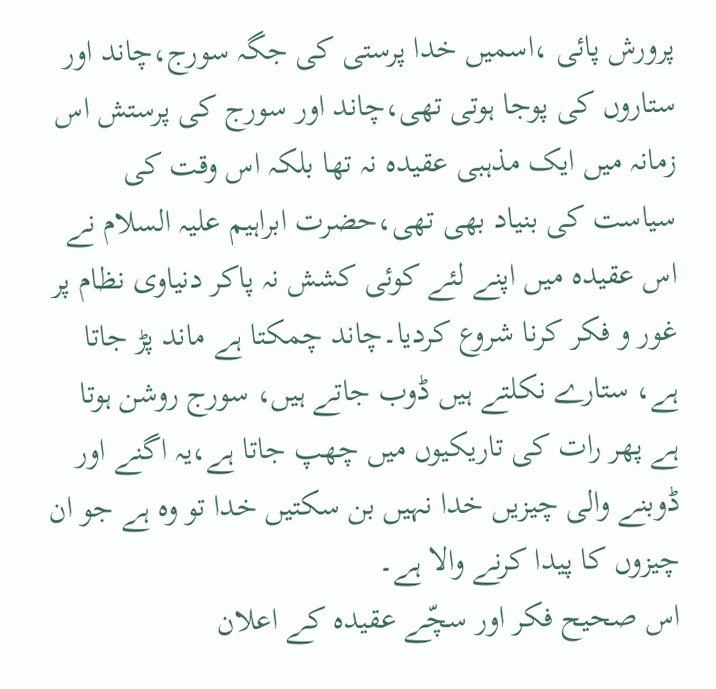پرورش پائی ،اسمیں خدا پرستی کی جگہ سورج،چاند اور ستاروں کی پوجا ہوتی تھی،چاند اور سورج کی پرستش اس زمانہ میں ایک مذہبی عقیدہ نہ تھا بلکہ اس وقت کی سیاست کی بنیاد بھی تھی،حضرت ابراہیم علیہ السلام نے اس عقیدہ میں اپنے لئے کوئی کشش نہ پاکر دنیاوی نظام پر غور و فکر کرنا شروع کردیا۔چاند چمکتا ہے ماند پڑ جاتا ہے، ستارے نکلتے ہیں ڈوب جاتے ہیں، سورج روشن ہوتا ہے پھر رات کی تاریکیوں میں چھپ جاتا ہے،یہ اگنے اور ڈوبنے والی چیزیں خدا نہیں بن سکتیں خدا تو وہ ہے جو ان چیزوں کا پیدا کرنے والا ہے۔
اس صحیح فکر اور سچّے عقیدہ کے اعلان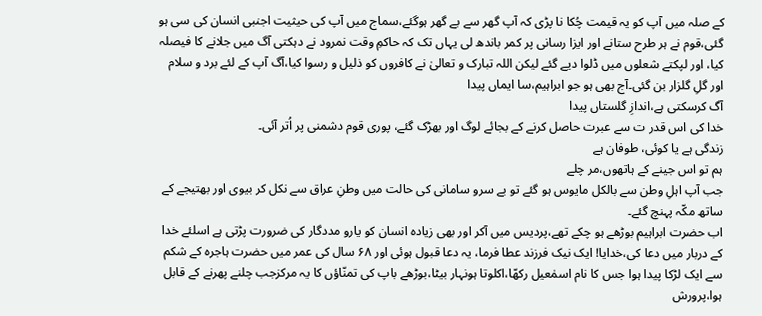کے صلہ میں آپ کو یہ قیمت چُکا نا پڑی کہ آپ گھر سے بے گھر ہوگئے،سماج میں آپ کی حیثیت اجنبی انسان کی سی ہو گئی،قوم نے ہر طرح ستانے اور ایزا رسانی پر کمر باندھ لی یہاں تک کہ حاکمِ وقت نمرود نے دہکتی آگ میں جلانے کا فیصلہ کیا، اور لپکتے شعلوں میں ڈلوا دیے گئے لیکن اللہ تبارک و تعالیٰ نے کافروں کو ذلیل و رسوا کیا،آگ آپ کے لئے برد و سلام اور گلِ گلزار بن گئی۔آج بھی ہو جو ابراہیم،سا ایماں پیدا
آگ کرسکتی ہے،اندازِ گلستاں پیدا
خدا کی اس قدر ت سے عبرت حاصل کرنے کے بجائے لوگ اور بھڑک گئے، پوری قوم دشمنی پر اُتر آئی۔
زندگی ہے یا کوئی، طوفان ہے
ہم تو اس جینے کے ہاتھوں،مر چلے
جب آپ اہلِ وطن سے بالکل مایوس ہو گئے تو بے سرو سامانی کی حالت میں وطنِ عراق سے نکل کر بیوی اور بھتیجے کے ساتھ مکّہ پہنچ گئے۔
اب حضرت ابراہیم بوڑھے ہو چکے تھے،پردیس میں آکر اور بھی زیادہ انسان کو یارو مددگار کی ضرورت پڑتی ہے اسلئے خدا کے دربار میں دعا کی،خدایا! ایک نیک فرزند عطا فرما، یہ دعا قبول ہوئی اور ۶۸ سال کی عمر میں حضرت ہاجرہ کے شکم سے ایک لڑکا پیدا ہوا جس کا نام اسمٰعیل رکھّا،اکلوتا ہونہار بیٹا،بوڑھے باپ کی تمنّاؤں کا یہ مرکزجب چلنے پھرنے کے قابل ہوا،پرورش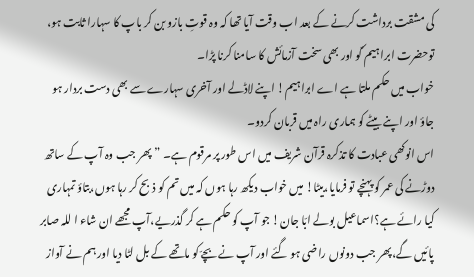کی مشقت برداشت کرنے کے بعد اب وقت آیا تھا کہ وہ قوتِ بازو بن کر باپ کا سہارا ثابت ہو، توحضرت ابراہیم ؑکو اور بھی سخت آزمائش کا سامنا کرنا پڑا۔
خواب میں حکم ملتا ہے اے ابراہیم! اپنے لاڈلے اور آخری سہارے سے بھی دست بردار ہو جاؤ اور اپنے بیٹے کو ہماری راہ میں قربان کردو۔
اس انوکھی عبادت کا تذکرہ قرآن شریف میں اس طور پر مرقوم ہے۔ ”پھر جب وہ آپ کے ساتھ دوڑنے کی عمر کو پہنچے تو فرمایا،بیٹا! میں خواب دیکھ رہا ہوں کہ میں تم کو ذبح کر رہا ہوں،بتاؤ تمہاری کیا رائے ہے؟اسماعیل بولے ابّا جان! جو آپ کو حکم ہے کر گذریے،آپ مجھے ان شاء ا للہ صابر پائیں گے،پھر جب دونوں راضی ہو گئے اور آپ نے بچےّ کو ماتھے کے بل لٹا دیا اور ہم نے آواز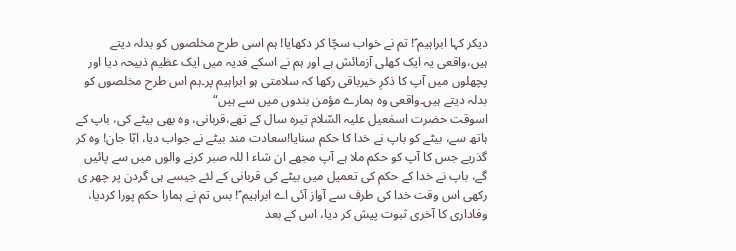دیکر کہا ابراہیم ؑ! تم نے خواب سچّا کر دکھایا! ہم اسی طرح مخلصوں کو بدلہ دیتے ہیں،واقعی یہ ایک کھلی آزمائش ہے اور ہم نے اسکے فدیہ میں ایک عظیم ذبیحہ دیا اور پچھلوں میں آپ کا ذکرِ خیرباقی رکھا کہ سلامتی ہو ابراہیم پر۔ہم اس طرح مخلصوں کو بدلہ دیتے ہیں۔واقعی وہ ہمارے مؤمن بندوں میں سے ہیں“
اسوقت حضرت اسمٰعیل علیہ السّلام تیرہ سال کے تھے،قربانی، وہ بھی بیٹے کی، باپ کے ہاتھ سے، بیٹے کو باپ نے خدا کا حکم سنایا!سعادت مند بیٹے نے جواب دیا، ابّا جان! وہ کر گذریے جس کا آپ کو حکم ملا ہے آپ مجھے ان شاء ا للہ صبر کرنے والوں میں سے پائیں گے، باپ نے خدا کے حکم کی تعمیل میں بیٹے کی قربانی کے لئے جیسے ہی گردن پر چھر ی رکھی اس وقت خدا کی طرف سے آواز آئی اے ابراہیم ؑ! بس تم نے ہمارا حکم پورا کردیا، وفاداری کا آخری ثبوت پیش کر دیا، اس کے بعد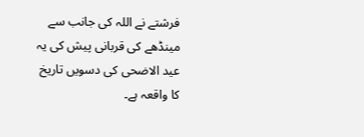فرشتے نے اللہ کی جانب سے مینڈھے کی قربانی پیش کی یہ عید الاضحی کی دسویں تاریخ کا واقعہ ہے۔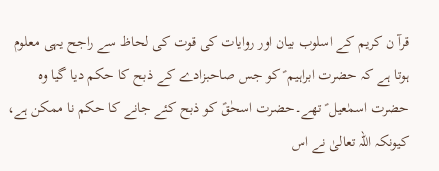قرآ ن کریم کے اسلوب بیان اور روایات کی قوت کی لحاظ سے راجح یہی معلوم ہوتا ہے کہ حضرت ابراہیم ؑ کو جس صاحبزادے کے ذبح کا حکم دیا گیا وہ حضرت اسمٰعیل ؑ تھے۔حضرت اسحٰقؑ کو ذبح کئے جانے کا حکم نا ممکن ہے، کیونکہ اللہ تعالیٰ نے اس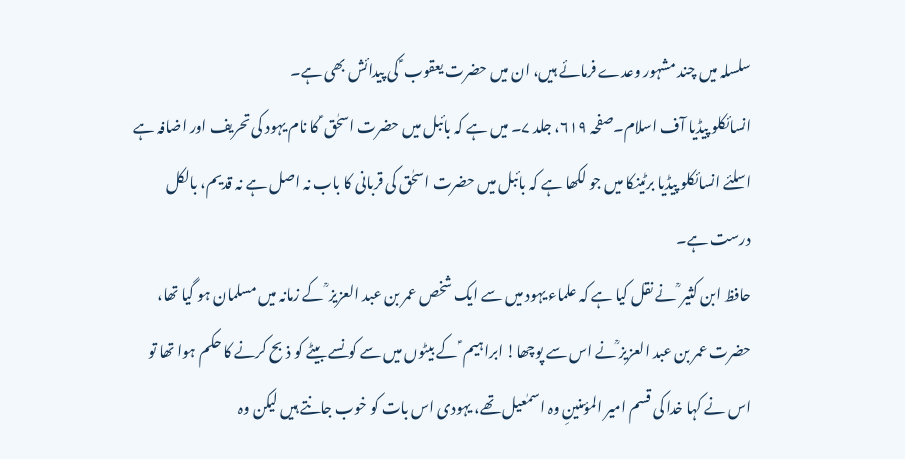سلسلہ میں چند مشہور وعدے فرمائے ہیں، ان میں حضرت یعقوب ؑ کی پیدائش بھی ہے۔
انسائکلو پیڈیا آف اسلام۔صفحہ ۶۱۹، جلد ۷۔ میں ہے کہ بائبل میں حضرت اسحٰق ؑ کا نام یہود کی تحریف اور اضافہ ہے اسلئے انسائکلو پیڈیا برٹینکا میں جو لکھا ہے کہ بائبل میں حضرت اسحٰق کی قربانی کا باب نہ اصل ہے نہ قدیم، بالکل درست ہے۔
حافظ ابن کثیر ؒ نے نقل کیا ہے کہ علماء یہود میں سے ایک شخص عمر بن عبد العزیز ؒ کے زمانہ میں مسلمان ہو گیا تھا، حضرت عمر بن عبد العزیز ؒنے اس سے پوچھا! ابراہیم ؑ کے بیٹوں میں سے کونسے بیٹے کو ذبح کرنے کا حکم ہوا تھا تو اس نے کہا خدا کی قسم امیر المؤمنینِ وہ اسمٰعیل تھے، یہودی اس بات کو خوب جانتے ہیں لیکن وہ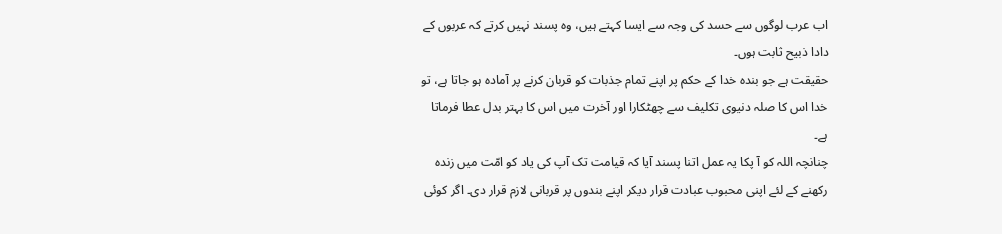اب عرب لوگوں سے حسد کی وجہ سے ایسا کہتے ہیں، وہ پسند نہیں کرتے کہ عربوں کے دادا ذبیح ثابت ہوں۔
حقیقت ہے جو بندہ خدا کے حکم پر اپنے تمام جذبات کو قربان کرنے پر آمادہ ہو جاتا ہے، تو خدا اس کا صلہ دنیوی تکلیف سے چھٹکارا اور آخرت میں اس کا بہتر بدل عطا فرماتا ہے۔
چنانچہ اللہ کو آ پکا یہ عمل اتنا پسند آیا کہ قیامت تک آپ کی یاد کو امّت میں زندہ رکھنے کے لئے اپنی محبوب عبادت قرار دیکر اپنے بندوں پر قربانی لازم قرار دی۔ اگر کوئی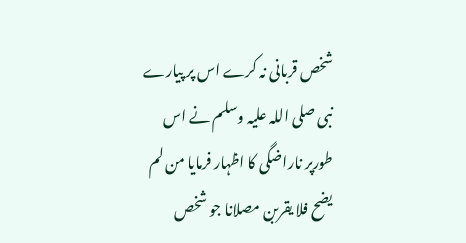شخص قربانی نہ کرے اس پر پیارے نبی صلی اللہ علیہ وسلم نے اس طورپر ناراضگی کا اظہار فرمایا من لم یضح فلا یقربن مصلانا جو شخص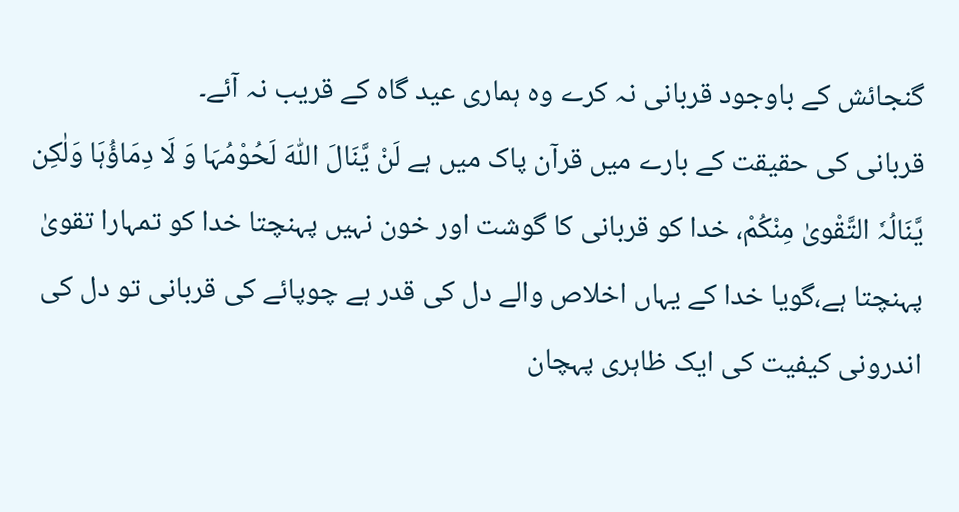گنجائش کے باوجود قربانی نہ کرے وہ ہماری عید گاہ کے قریب نہ آئے۔
قربانی کی حقیقت کے بارے میں قرآن پاک میں ہے لَنْ یَّنَالَ اللّٰہَ لَحُوْمُہَا وَ لَا دِمَاؤُہَا وَلٰکِن یَّنَالُہٗ التَّقْویٰ مِنْکُمْ، خدا کو قربانی کا گوشت اور خون نہیں پہنچتا خدا کو تمہارا تقویٰ پہنچتا ہے،گویا خدا کے یہاں اخلاص والے دل کی قدر ہے چوپائے کی قربانی تو دل کی اندرونی کیفیت کی ایک ظاہری پہچان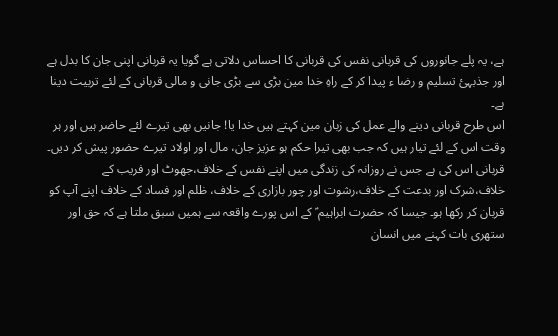ہے، یہ پلے جانوروں کی قربانی نفس کی قربانی کا احساس دلاتی ہے گویا یہ قربانی اپنی جان کا بدل ہے اور جذبہئ تسلیم و رضا ء پیدا کر کے راہِ خدا مین بڑی سے بڑی جانی و مالی قربانی کے لئے تربیت دینا ہے۔
اس طرح قربانی دینے والے عمل کی زبان مین کہتے ہیں خدا یا! جانیں بھی تیرے لئے حاضر ہیں اور ہر وقت اس کے لئے تیار ہیں کہ جب بھی تیرا حکم ہو عزیز جان، مال اور اولاد تیرے حضور پیش کر دیں۔
قربانی اس کی ہے جس نے روزانہ کی زندگی میں اپنے نفس کے خلاف،جھوٹ اور فریب کے خلاف،شرک اور بدعت کے خلاف،رشوت اور چور بازاری کے خلاف، ظلم اور فساد کے خلاف اپنے آپ کو قربان کر رکھا ہو۔ جیسا کہ حضرت ابراہیم ؑ کے اس پورے واقعہ سے ہمیں سبق ملتا ہے کہ حق اور ستھری بات کہنے میں انسان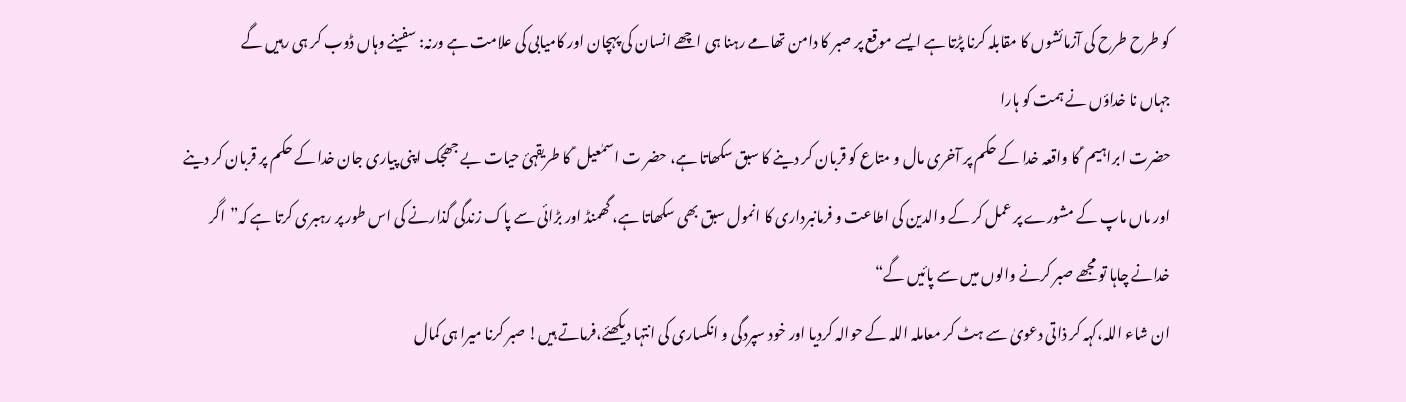کو طرح طرح کی آزمائشوں کا مقابلہ کرنا پڑتا ہے ایسے موقع پر صبر کا دامن تھامے رہنا ہی اچھے انسان کی پہچان اور کامیابی کی علامت ہے ورنہ: سفینے وہاں ڈوب کر ہی رہیں گے
جہاں نا خداؤں نے ہمت کو ہارا
حضرت ابراہیم ؑ کا واقعہ خدا کے حکم پر آخری مال و متاع کو قربان کر دینے کا سبق سکھاتا ہے، حضر ت اسمٰعیل ؑ کا طریقہئ حیات بے جھجک اپنی پیاری جان خدا کے حکم پر قربان کر دینے اور ماں ماپ کے مشورے پر عمل کر کے والدین کی اطاعت و فرمانبرداری کا انمول سبق بھی سکھاتا ہے، گھمنڈ اور بڑائی سے پاک زندگی گذارنے کی اس طور پر رہبری کرتا ہے کہ”اگر خدانے چاہا تو مجھے صبر کرنے والوں میں سے پائیں گے“
ان شاء اللہ،کہہ کر ذاتی دعویٰ سے ہٹ کر معاملہ اللہ کے حوالہ کردیا اور خود سپردگی و انکساری کی انتہا دیکھئے،فرماتے ہیں! صبر کرنا میرا ہی کمال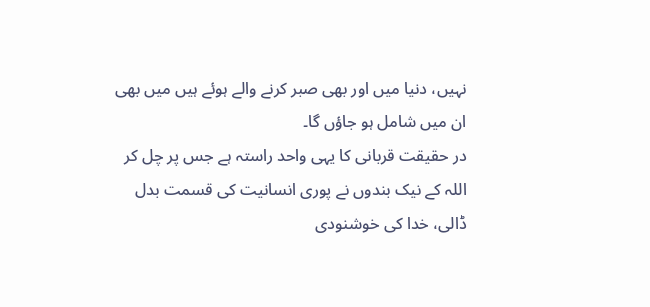نہیں، دنیا میں اور بھی صبر کرنے والے ہوئے ہیں میں بھی ان میں شامل ہو جاؤں گا۔
در حقیقت قربانی کا یہی واحد راستہ ہے جس پر چل کر اللہ کے نیک بندوں نے پوری انسانیت کی قسمت بدل ڈالی، خدا کی خوشنودی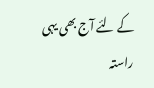کے لئے آج بھی یہی راستہ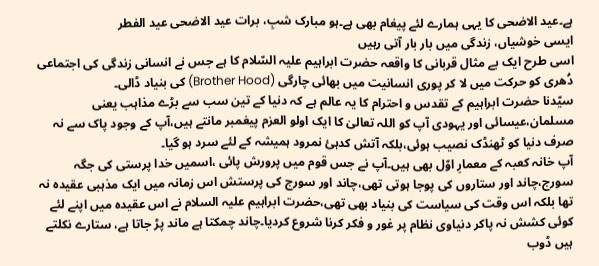ہے۔عید الاضحی کا یہی ہمارے لئے پیغام بھی ہے۔ہو مبارک شبِ، برات عید الاضحی عید الفطر
ایسی خوشیاں، زندگی میں بار بار آتی رہیں
اسی طرح ایک بے مثال قربانی کا واقعہ حضرت ابراہیم علیہ السّلام کا ہے جس نے انسانی زندگی کی اجتماعی دُھری کو حرکت میں لا کر پوری انسانیت میں بھائی چارگی (Brother Hood) کی بنیاد ڈالی۔
سیّدنا حضرت ابراہیم کے تقدس و احترام کا یہ عالم ہے کہ دنیا کے تین سب سے بڑے مذاہب یعنی مسلمان،عیسائی اور یہودی آپ کو اللہ تعالیٰ کا ایک اولو العزم پیغمبر مانتے ہیں،آپ کے وجود پاک سے نہ صرف دنیا کو ٹھنڈک نصیب ہوئی،بلکہ آتش کدہئ نمرود ہمیشہ کے لئے سرد ہو گیا۔
آپ خانہ کعبہ کے معمارِ اوّل بھی ہیں۔آپ نے جس قوم میں پرورش پائی ،اسمیں خدا پرستی کی جگہ سورج،چاند اور ستاروں کی پوجا ہوتی تھی،چاند اور سورج کی پرستش اس زمانہ میں ایک مذہبی عقیدہ نہ تھا بلکہ اس وقت کی سیاست کی بنیاد بھی تھی،حضرت ابراہیم علیہ السلام نے اس عقیدہ میں اپنے لئے کوئی کشش نہ پاکر دنیاوی نظام پر غور و فکر کرنا شروع کردیا۔چاند چمکتا ہے ماند پڑ جاتا ہے، ستارے نکلتے ہیں ڈوب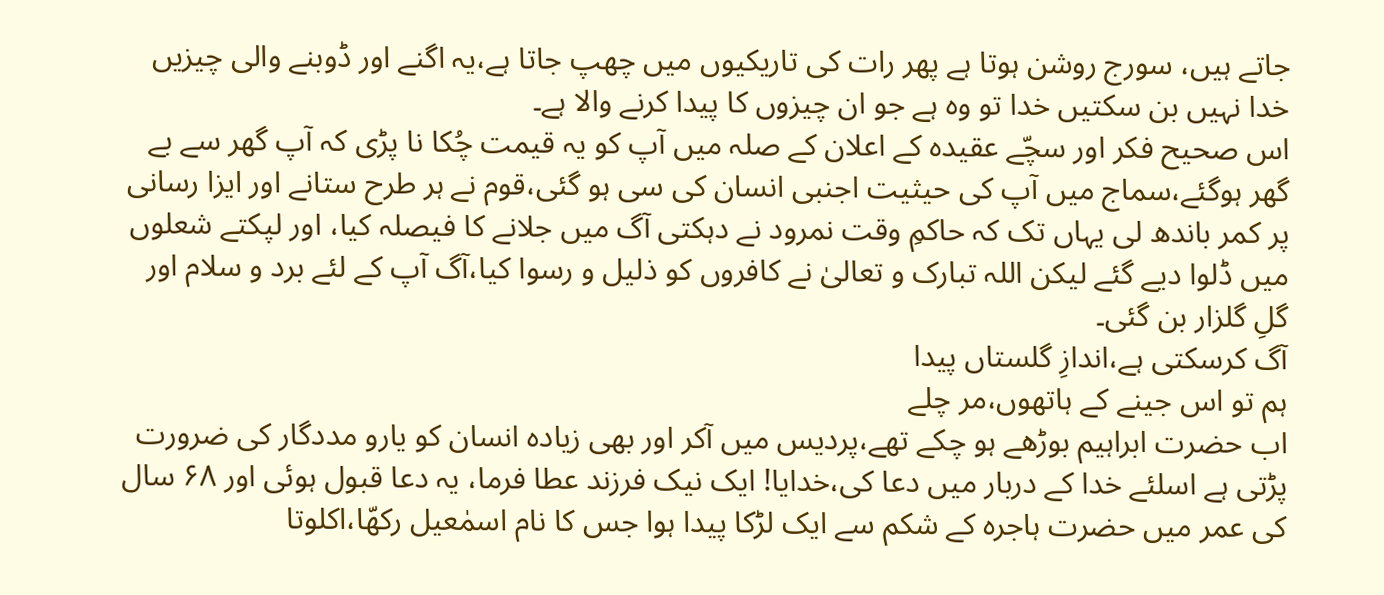جاتے ہیں، سورج روشن ہوتا ہے پھر رات کی تاریکیوں میں چھپ جاتا ہے،یہ اگنے اور ڈوبنے والی چیزیں خدا نہیں بن سکتیں خدا تو وہ ہے جو ان چیزوں کا پیدا کرنے والا ہے۔
اس صحیح فکر اور سچّے عقیدہ کے اعلان کے صلہ میں آپ کو یہ قیمت چُکا نا پڑی کہ آپ گھر سے بے گھر ہوگئے،سماج میں آپ کی حیثیت اجنبی انسان کی سی ہو گئی،قوم نے ہر طرح ستانے اور ایزا رسانی پر کمر باندھ لی یہاں تک کہ حاکمِ وقت نمرود نے دہکتی آگ میں جلانے کا فیصلہ کیا، اور لپکتے شعلوں میں ڈلوا دیے گئے لیکن اللہ تبارک و تعالیٰ نے کافروں کو ذلیل و رسوا کیا،آگ آپ کے لئے برد و سلام اور گلِ گلزار بن گئی۔
آگ کرسکتی ہے،اندازِ گلستاں پیدا
ہم تو اس جینے کے ہاتھوں،مر چلے
اب حضرت ابراہیم بوڑھے ہو چکے تھے،پردیس میں آکر اور بھی زیادہ انسان کو یارو مددگار کی ضرورت پڑتی ہے اسلئے خدا کے دربار میں دعا کی،خدایا! ایک نیک فرزند عطا فرما، یہ دعا قبول ہوئی اور ۶۸ سال کی عمر میں حضرت ہاجرہ کے شکم سے ایک لڑکا پیدا ہوا جس کا نام اسمٰعیل رکھّا،اکلوتا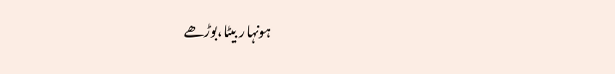ہونہار بیٹا،بوڑھے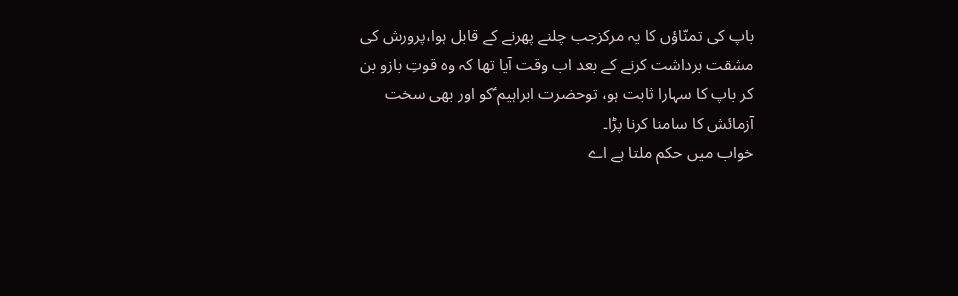باپ کی تمنّاؤں کا یہ مرکزجب چلنے پھرنے کے قابل ہوا،پرورش کی مشقت برداشت کرنے کے بعد اب وقت آیا تھا کہ وہ قوتِ بازو بن کر باپ کا سہارا ثابت ہو، توحضرت ابراہیم ؑکو اور بھی سخت آزمائش کا سامنا کرنا پڑا۔
خواب میں حکم ملتا ہے اے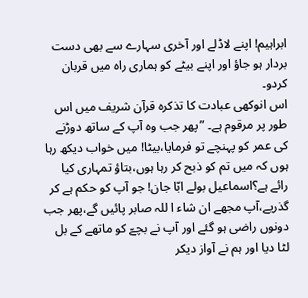ابراہیم! اپنے لاڈلے اور آخری سہارے سے بھی دست بردار ہو جاؤ اور اپنے بیٹے کو ہماری راہ میں قربان کردو۔
اس انوکھی عبادت کا تذکرہ قرآن شریف میں اس طور پر مرقوم ہے۔ ”پھر جب وہ آپ کے ساتھ دوڑنے کی عمر کو پہنچے تو فرمایا،بیٹا! میں خواب دیکھ رہا ہوں کہ میں تم کو ذبح کر رہا ہوں،بتاؤ تمہاری کیا رائے ہے؟اسماعیل بولے ابّا جان! جو آپ کو حکم ہے کر گذریے،آپ مجھے ان شاء ا للہ صابر پائیں گے،پھر جب دونوں راضی ہو گئے اور آپ نے بچےّ کو ماتھے کے بل لٹا دیا اور ہم نے آواز دیکر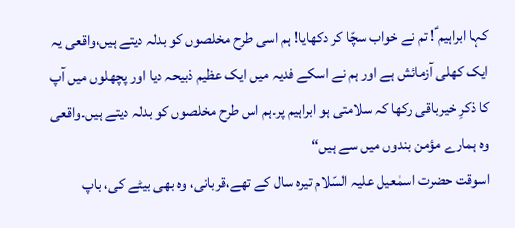کہا ابراہیم ؑ! تم نے خواب سچّا کر دکھایا! ہم اسی طرح مخلصوں کو بدلہ دیتے ہیں،واقعی یہ ایک کھلی آزمائش ہے اور ہم نے اسکے فدیہ میں ایک عظیم ذبیحہ دیا اور پچھلوں میں آپ کا ذکرِ خیرباقی رکھا کہ سلامتی ہو ابراہیم پر۔ہم اس طرح مخلصوں کو بدلہ دیتے ہیں۔واقعی وہ ہمارے مؤمن بندوں میں سے ہیں“
اسوقت حضرت اسمٰعیل علیہ السّلام تیرہ سال کے تھے،قربانی، وہ بھی بیٹے کی، باپ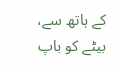کے ہاتھ سے، بیٹے کو باپ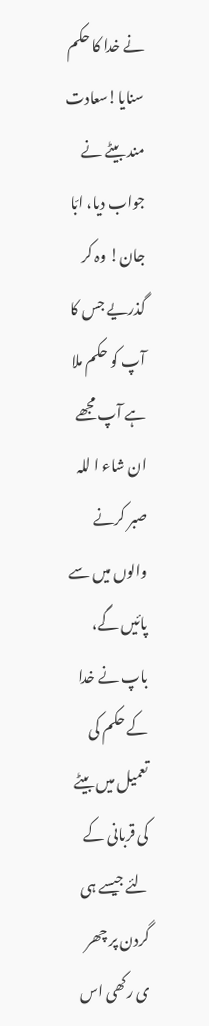نے خدا کا حکم سنایا!سعادت مند بیٹے نے جواب دیا، ابّا جان! وہ کر گذریے جس کا آپ کو حکم ملا ہے آپ مجھے ان شاء ا للہ صبر کرنے والوں میں سے پائیں گے، باپ نے خدا کے حکم کی تعمیل میں بیٹے کی قربانی کے لئے جیسے ہی گردن پر چھر ی رکھی اس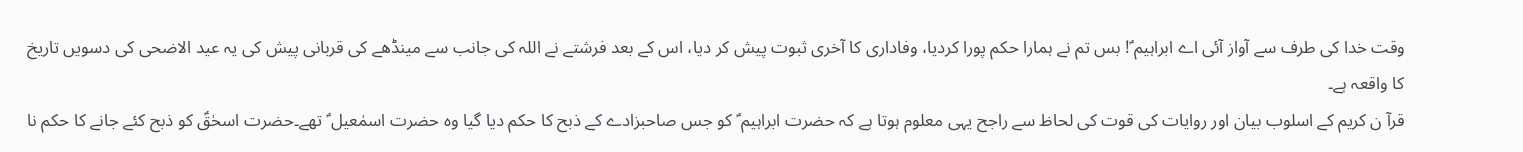وقت خدا کی طرف سے آواز آئی اے ابراہیم ؑ! بس تم نے ہمارا حکم پورا کردیا، وفاداری کا آخری ثبوت پیش کر دیا، اس کے بعد فرشتے نے اللہ کی جانب سے مینڈھے کی قربانی پیش کی یہ عید الاضحی کی دسویں تاریخ کا واقعہ ہے۔
قرآ ن کریم کے اسلوب بیان اور روایات کی قوت کی لحاظ سے راجح یہی معلوم ہوتا ہے کہ حضرت ابراہیم ؑ کو جس صاحبزادے کے ذبح کا حکم دیا گیا وہ حضرت اسمٰعیل ؑ تھے۔حضرت اسحٰقؑ کو ذبح کئے جانے کا حکم نا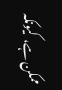ممکن ہے، کیونکہ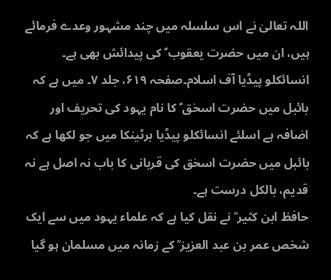اللہ تعالیٰ نے اس سلسلہ میں چند مشہور وعدے فرمائے ہیں، ان میں حضرت یعقوب ؑ کی پیدائش بھی ہے۔
انسائکلو پیڈیا آف اسلام۔صفحہ ۶۱۹، جلد ۷۔ میں ہے کہ بائبل میں حضرت اسحٰق ؑ کا نام یہود کی تحریف اور اضافہ ہے اسلئے انسائکلو پیڈیا برٹینکا میں جو لکھا ہے کہ بائبل میں حضرت اسحٰق کی قربانی کا باب نہ اصل ہے نہ قدیم، بالکل درست ہے۔
حافظ ابن کثیر ؒ نے نقل کیا ہے کہ علماء یہود میں سے ایک شخص عمر بن عبد العزیز ؒ کے زمانہ میں مسلمان ہو گیا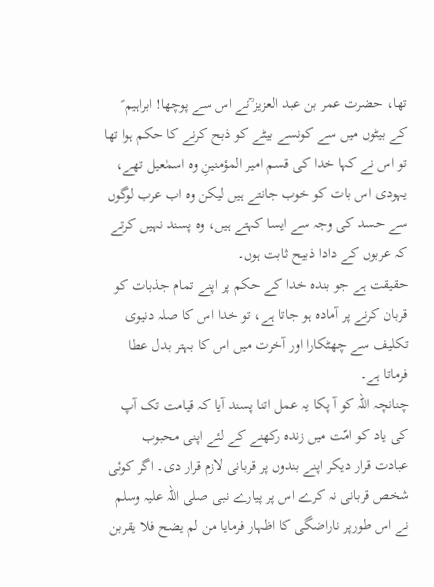تھا، حضرت عمر بن عبد العزیز ؒنے اس سے پوچھا! ابراہیم ؑ کے بیٹوں میں سے کونسے بیٹے کو ذبح کرنے کا حکم ہوا تھا تو اس نے کہا خدا کی قسم امیر المؤمنینِ وہ اسمٰعیل تھے، یہودی اس بات کو خوب جانتے ہیں لیکن وہ اب عرب لوگوں سے حسد کی وجہ سے ایسا کہتے ہیں، وہ پسند نہیں کرتے کہ عربوں کے دادا ذبیح ثابت ہوں۔
حقیقت ہے جو بندہ خدا کے حکم پر اپنے تمام جذبات کو قربان کرنے پر آمادہ ہو جاتا ہے، تو خدا اس کا صلہ دنیوی تکلیف سے چھٹکارا اور آخرت میں اس کا بہتر بدل عطا فرماتا ہے۔
چنانچہ اللہ کو آ پکا یہ عمل اتنا پسند آیا کہ قیامت تک آپ کی یاد کو امّت میں زندہ رکھنے کے لئے اپنی محبوب عبادت قرار دیکر اپنے بندوں پر قربانی لازم قرار دی۔ اگر کوئی شخص قربانی نہ کرے اس پر پیارے نبی صلی اللہ علیہ وسلم نے اس طورپر ناراضگی کا اظہار فرمایا من لم یضح فلا یقربن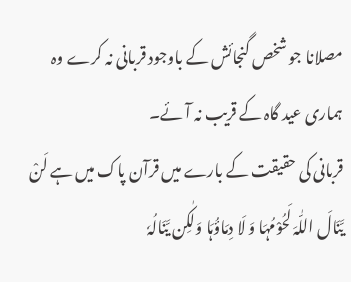مصلانا جو شخص گنجائش کے باوجود قربانی نہ کرے وہ ہماری عید گاہ کے قریب نہ آئے۔
قربانی کی حقیقت کے بارے میں قرآن پاک میں ہے لَنْ یَّنَالَ اللّٰہَ لَحُوْمُہَا وَ لَا دِمَاؤُہَا وَلٰکِن یَّنَالُہٗ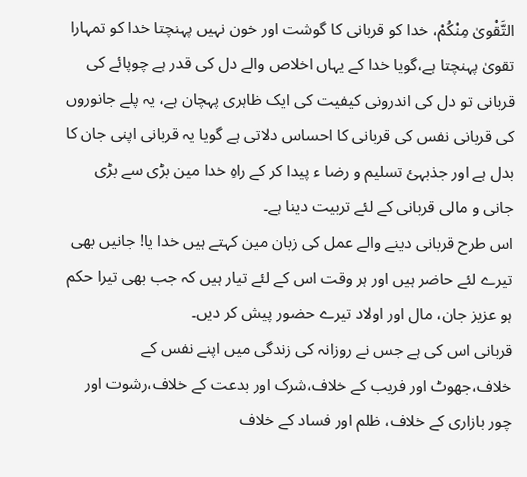التَّقْویٰ مِنْکُمْ، خدا کو قربانی کا گوشت اور خون نہیں پہنچتا خدا کو تمہارا تقویٰ پہنچتا ہے،گویا خدا کے یہاں اخلاص والے دل کی قدر ہے چوپائے کی قربانی تو دل کی اندرونی کیفیت کی ایک ظاہری پہچان ہے، یہ پلے جانوروں کی قربانی نفس کی قربانی کا احساس دلاتی ہے گویا یہ قربانی اپنی جان کا بدل ہے اور جذبہئ تسلیم و رضا ء پیدا کر کے راہِ خدا مین بڑی سے بڑی جانی و مالی قربانی کے لئے تربیت دینا ہے۔
اس طرح قربانی دینے والے عمل کی زبان مین کہتے ہیں خدا یا! جانیں بھی تیرے لئے حاضر ہیں اور ہر وقت اس کے لئے تیار ہیں کہ جب بھی تیرا حکم ہو عزیز جان، مال اور اولاد تیرے حضور پیش کر دیں۔
قربانی اس کی ہے جس نے روزانہ کی زندگی میں اپنے نفس کے خلاف،جھوٹ اور فریب کے خلاف،شرک اور بدعت کے خلاف،رشوت اور چور بازاری کے خلاف، ظلم اور فساد کے خلاف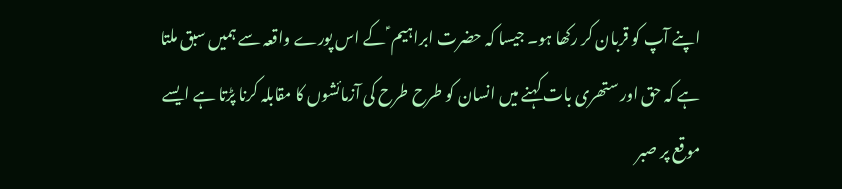اپنے آپ کو قربان کر رکھا ہو۔ جیسا کہ حضرت ابراہیم ؑ کے اس پورے واقعہ سے ہمیں سبق ملتا ہے کہ حق اور ستھری بات کہنے میں انسان کو طرح طرح کی آزمائشوں کا مقابلہ کرنا پڑتا ہے ایسے موقع پر صبر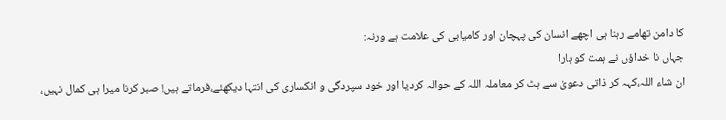کا دامن تھامے رہنا ہی اچھے انسان کی پہچان اور کامیابی کی علامت ہے ورنہ:
جہاں نا خداؤں نے ہمت کو ہارا
ان شاء اللہ،کہہ کر ذاتی دعویٰ سے ہٹ کر معاملہ اللہ کے حوالہ کردیا اور خود سپردگی و انکساری کی انتہا دیکھئے،فرماتے ہیں! صبر کرنا میرا ہی کمال نہیں،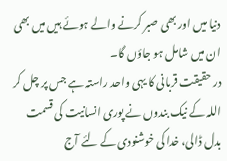دنیا میں اور بھی صبر کرنے والے ہوئے ہیں میں بھی ان میں شامل ہو جاؤں گا۔
در حقیقت قربانی کا یہی واحد راستہ ہے جس پر چل کر اللہ کے نیک بندوں نے پوری انسانیت کی قسمت بدل ڈالی، خدا کی خوشنودی کے لئے آج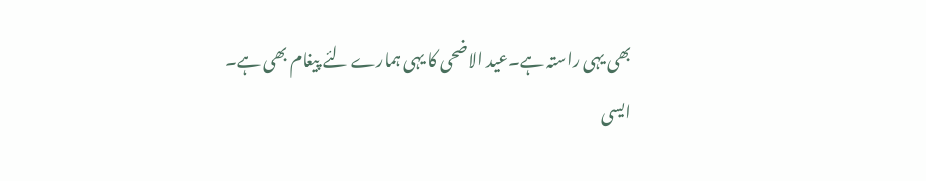بھی یہی راستہ ہے۔عید الاضحی کا یہی ہمارے لئے پیغام بھی ہے۔
ایسی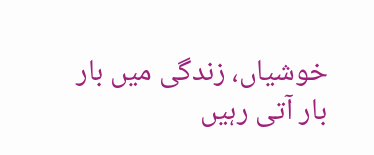خوشیاں، زندگی میں بار بار آتی رہیں